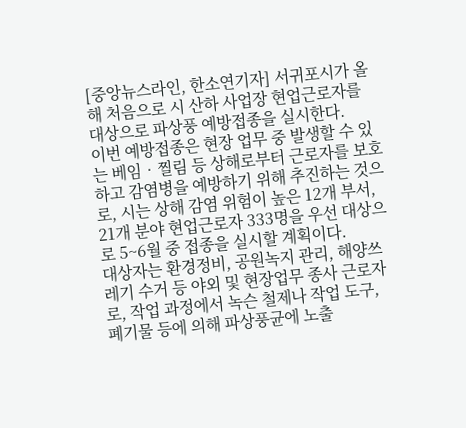[중앙뉴스라인, 한소연기자] 서귀포시가 올해 처음으로 시 산하 사업장 현업근로자를 대상으로 파상풍 예방접종을 실시한다.
이번 예방접종은 현장 업무 중 발생할 수 있는 베임‧찔림 등 상해로부터 근로자를 보호하고 감염병을 예방하기 위해 추진하는 것으로, 시는 상해 감염 위험이 높은 12개 부서, 21개 분야 현업근로자 333명을 우선 대상으로 5~6월 중 접종을 실시할 계획이다.
대상자는 환경정비, 공원녹지 관리, 해양쓰레기 수거 등 야외 및 현장업무 종사 근로자로, 작업 과정에서 녹슨 철제나 작업 도구, 폐기물 등에 의해 파상풍균에 노출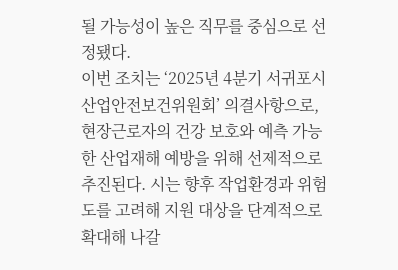될 가능성이 높은 직무를 중심으로 선정됐다.
이번 조치는 ‘2025년 4분기 서귀포시 산업안전보건위원회’ 의결사항으로, 현장근로자의 건강 보호와 예측 가능한 산업재해 예방을 위해 선제적으로 추진된다. 시는 향후 작업환경과 위험도를 고려해 지원 대상을 단계적으로 확대해 나갈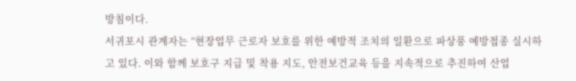방침이다.
서귀포시 관계자는 “현장업무 근로자 보호를 위한 예방적 조치의 일환으로 파상풍 예방접종 실시하고 있다. 이와 함께 보호구 지급 및 착용 지도, 안전보건교육 등을 지속적으로 추진하여 산업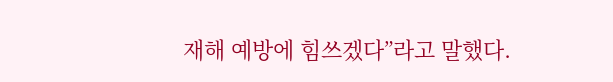재해 예방에 힘쓰겠다”라고 말했다.